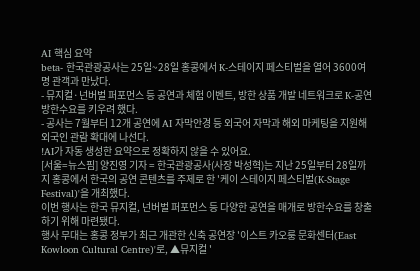AI 핵심 요약
beta- 한국관광공사는 25일~28일 홍콩에서 K-스테이지 페스티벌을 열어 3600여명 관객과 만났다.
- 뮤지컬·넌버벌 퍼포먼스 등 공연과 체험 이벤트, 방한 상품 개발 네트워크로 K-공연 방한수요를 키우려 했다.
- 공사는 7월부터 12개 공연에 AI 자막안경 등 외국어 자막과 해외 마케팅을 지원해 외국인 관람 확대에 나선다.
!AI가 자동 생성한 요약으로 정확하지 않을 수 있어요.
[서울=뉴스핌] 양진영 기자 = 한국관광공사(사장 박성혁)는 지난 25일부터 28일까지 홍콩에서 한국의 공연 콘텐츠를 주제로 한 '케이 스테이지 페스티벌(K-Stage Festival)'을 개최했다.
이번 행사는 한국 뮤지컬, 넌버벌 퍼포먼스 등 다양한 공연을 매개로 방한수요를 창출하기 위해 마련됐다.
행사 무대는 홍콩 정부가 최근 개관한 신축 공연장 '이스트 카오룽 문화센터(East Kowloon Cultural Centre)'로, ▲뮤지컬 '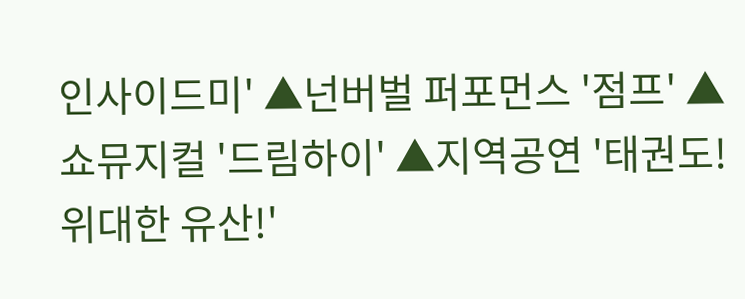인사이드미' ▲넌버벌 퍼포먼스 '점프' ▲쇼뮤지컬 '드림하이' ▲지역공연 '태권도! 위대한 유산!'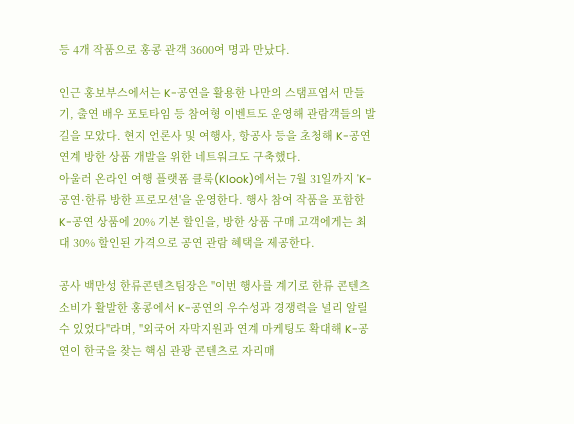등 4개 작품으로 홍콩 관객 3600여 명과 만났다.

인근 홍보부스에서는 K-공연을 활용한 나만의 스탬프엽서 만들기, 출연 배우 포토타임 등 참여형 이벤트도 운영해 관람객들의 발길을 모았다. 현지 언론사 및 여행사, 항공사 등을 초청해 K-공연 연계 방한 상품 개발을 위한 네트워크도 구축했다.
아울러 온라인 여행 플랫폼 클룩(Klook)에서는 7월 31일까지 'K-공연·한류 방한 프로모션'을 운영한다. 행사 참여 작품을 포함한 K-공연 상품에 20% 기본 할인을, 방한 상품 구매 고객에게는 최대 30% 할인된 가격으로 공연 관람 혜택을 제공한다.

공사 백만성 한류콘텐츠팀장은 "이번 행사를 계기로 한류 콘텐츠 소비가 활발한 홍콩에서 K-공연의 우수성과 경쟁력을 널리 알릴 수 있었다"라며, "외국어 자막지원과 연계 마케팅도 확대해 K-공연이 한국을 찾는 핵심 관광 콘텐츠로 자리매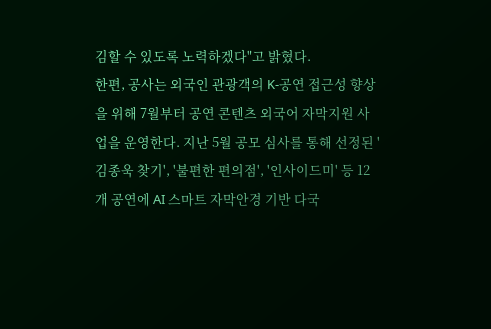김할 수 있도록 노력하겠다"고 밝혔다.
한편, 공사는 외국인 관광객의 K-공연 접근성 향상을 위해 7월부터 공연 콘텐츠 외국어 자막지원 사업을 운영한다. 지난 5월 공모 심사를 통해 선정된 '김종욱 찾기', '불편한 편의점', '인사이드미' 등 12개 공연에 AI 스마트 자막안경 기반 다국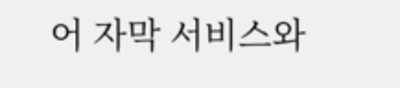어 자막 서비스와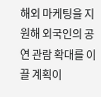해외 마케팅을 지원해 외국인의 공연 관람 확대를 이끌 계획이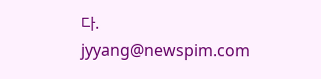다.
jyyang@newspim.com